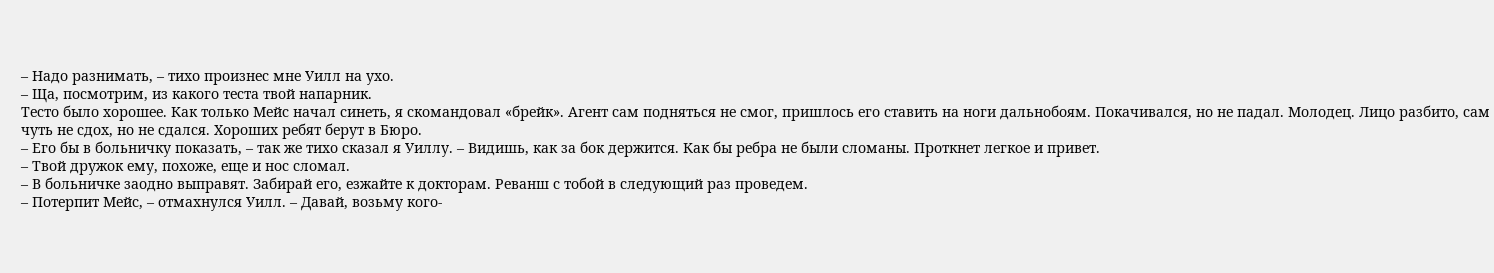– Надо разнимать, – тихо произнес мне Уилл на ухо.
– Ща, посмотрим, из какого теста твой напарник.
Тесто было хорошее. Как только Мейс начал синеть, я скомандовал «брейк». Агент сам подняться не смог, пришлось его ставить на ноги дальнобоям. Покачивался, но не падал. Молодец. Лицо разбито, сам чуть не сдох, но не сдался. Хороших ребят берут в Бюро.
– Его бы в больничку показать, – так же тихо сказал я Уиллу. – Видишь, как за бок держится. Как бы ребра не были сломаны. Проткнет легкое и привет.
– Твой дружок ему, похоже, еще и нос сломал.
– В больничке заодно выправят. Забирай его, езжайте к докторам. Реванш с тобой в следующий раз проведем.
– Потерпит Мейс, – отмахнулся Уилл. – Давай, возьму кого-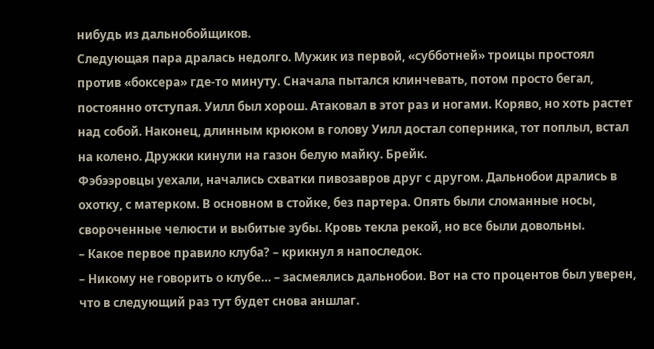нибудь из дальнобойщиков.
Следующая пара дралась недолго. Мужик из первой, «субботней» троицы простоял против «боксера» где-то минуту. Сначала пытался клинчевать, потом просто бегал, постоянно отступая. Уилл был хорош. Атаковал в этот раз и ногами. Коряво, но хоть растет над собой. Наконец, длинным крюком в голову Уилл достал соперника, тот поплыл, встал на колено. Дружки кинули на газон белую майку. Брейк.
Фэбээровцы уехали, начались схватки пивозавров друг с другом. Дальнобои дрались в охотку, с матерком. В основном в стойке, без партера. Опять были сломанные носы, свороченные челюсти и выбитые зубы. Кровь текла рекой, но все были довольны.
– Какое первое правило клуба? – крикнул я напоследок.
– Никому не говорить о клубе… – засмеялись дальнобои. Вот на сто процентов был уверен, что в следующий раз тут будет снова аншлаг.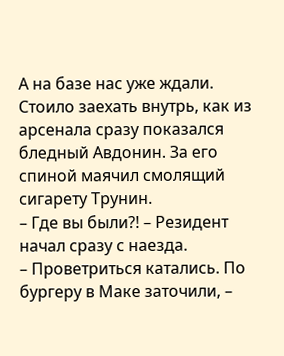А на базе нас уже ждали. Стоило заехать внутрь, как из арсенала сразу показался бледный Авдонин. За его спиной маячил смолящий сигарету Трунин.
– Где вы были?! – Резидент начал сразу с наезда.
– Проветриться катались. По бургеру в Маке заточили, –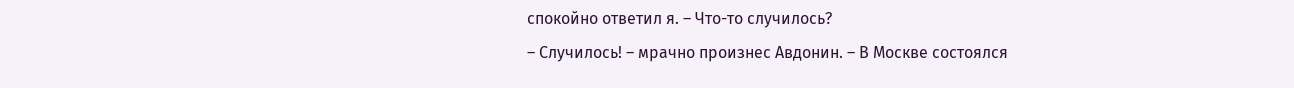спокойно ответил я. – Что-то случилось?
– Случилось! – мрачно произнес Авдонин. – В Москве состоялся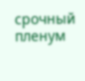срочный пленум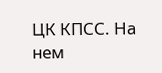ЦК КПСС. На нем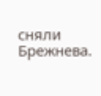сняли Брежнева.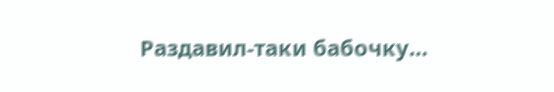Раздавил-таки бабочку…